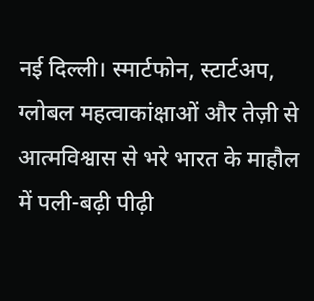नई दिल्ली। स्मार्टफोन, स्टार्टअप, ग्लोबल महत्वाकांक्षाओं और तेज़ी से आत्मविश्वास से भरे भारत के माहौल में पली-बढ़ी पीढ़ी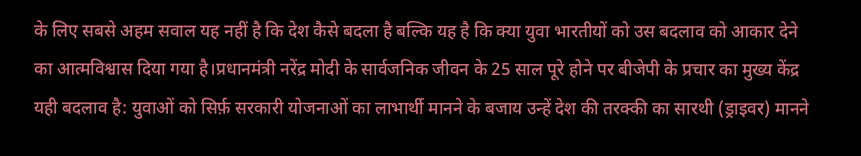के लिए सबसे अहम सवाल यह नहीं है कि देश कैसे बदला है बल्कि यह है कि क्या युवा भारतीयों को उस बदलाव को आकार देने का आत्मविश्वास दिया गया है।प्रधानमंत्री नरेंद्र मोदी के सार्वजनिक जीवन के 25 साल पूरे होने पर बीजेपी के प्रचार का मुख्य केंद्र यही बदलाव है: युवाओं को सिर्फ़ सरकारी योजनाओं का लाभार्थी मानने के बजाय उन्हें देश की तरक्की का सारथी (ड्राइवर) मानने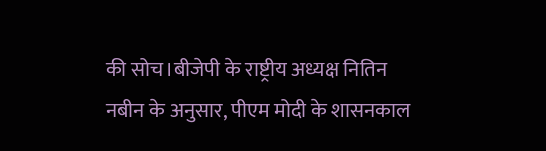की सोच।बीजेपी के राष्ट्रीय अध्यक्ष नितिन नबीन के अनुसार, पीएम मोदी के शासनकाल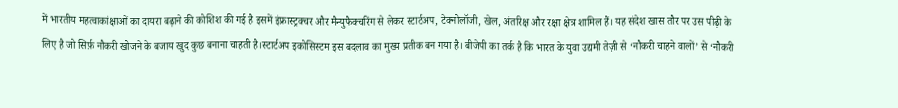में भारतीय महत्वाकांक्षाओं का दायरा बढ़ाने की कोशिश की गई है इसमें इंफ्रास्ट्रक्चर और मैन्युफैक्चरिंग से लेकर स्टार्टअप, टेक्नोलॉजी, खेल, अंतरिक्ष और रक्षा क्षेत्र शामिल हैं। यह संदेश खास तौर पर उस पीढ़ी के लिए है जो सिर्फ़ नौकरी खोजने के बजाय खुद कुछ बनाना चाहती है।स्टार्टअप इकोसिस्टम इस बदलाव का मुख्य प्रतीक बन गया है। बीजेपी का तर्क है कि भारत के युवा उद्यमी तेज़ी से ‘नौकरी चाहने वालों’ से ‘नौकरी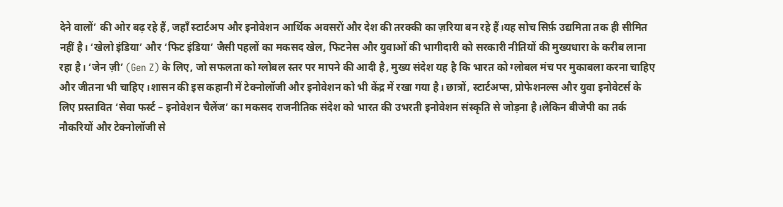देने वालों’ की ओर बढ़ रहे हैं, जहाँ स्टार्टअप और इनोवेशन आर्थिक अवसरों और देश की तरक्की का ज़रिया बन रहे हैं।यह सोच सिर्फ़ उद्यमिता तक ही सीमित नहीं है। ‘खेलो इंडिया’ और ‘फिट इंडिया’ जैसी पहलों का मकसद खेल, फिटनेस और युवाओं की भागीदारी को सरकारी नीतियों की मुख्यधारा के करीब लाना रहा है। ‘जेन ज़ी’ (Gen Z) के लिए, जो सफलता को ग्लोबल स्तर पर मापने की आदी है, मुख्य संदेश यह है कि भारत को ग्लोबल मंच पर मुकाबला करना चाहिए और जीतना भी चाहिए।शासन की इस कहानी में टेक्नोलॉजी और इनोवेशन को भी केंद्र में रखा गया है। छात्रों, स्टार्टअप्स, प्रोफेशनल्स और युवा इनोवेटर्स के लिए प्रस्तावित ‘सेवा फर्स्ट – इनोवेशन चैलेंज’ का मकसद राजनीतिक संदेश को भारत की उभरती इनोवेशन संस्कृति से जोड़ना है।लेकिन बीजेपी का तर्क नौकरियों और टेक्नोलॉजी से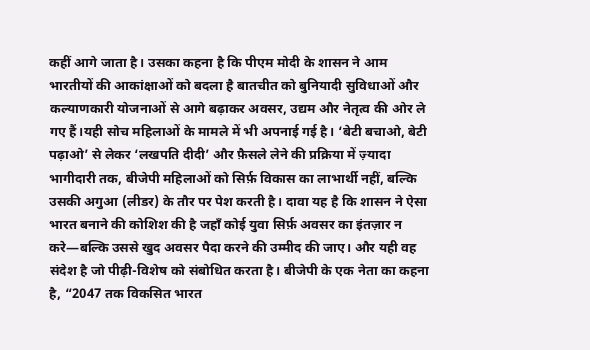कहीं आगे जाता है। उसका कहना है कि पीएम मोदी के शासन ने आम भारतीयों की आकांक्षाओं को बदला है बातचीत को बुनियादी सुविधाओं और कल्याणकारी योजनाओं से आगे बढ़ाकर अवसर, उद्यम और नेतृत्व की ओर ले गए हैं।यही सोच महिलाओं के मामले में भी अपनाई गई है। ‘बेटी बचाओ, बेटी पढ़ाओ’ से लेकर ‘लखपति दीदी’ और फ़ैसले लेने की प्रक्रिया में ज़्यादा भागीदारी तक, बीजेपी महिलाओं को सिर्फ़ विकास का लाभार्थी नहीं, बल्कि उसकी अगुआ (लीडर) के तौर पर पेश करती है। दावा यह है कि शासन ने ऐसा भारत बनाने की कोशिश की है जहाँ कोई युवा सिर्फ़ अवसर का इंतज़ार न करे—बल्कि उससे खुद अवसर पैदा करने की उम्मीद की जाए। और यही वह संदेश है जो पीढ़ी-विशेष को संबोधित करता है। बीजेपी के एक नेता का कहना है, “2047 तक विकसित भारत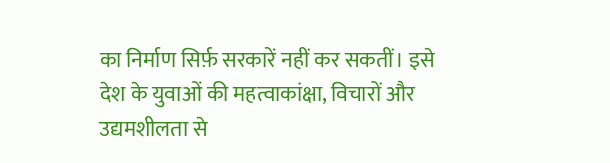का निर्माण सिर्फ़ सरकारें नहीं कर सकतीं। इसे देश के युवाओं की महत्वाकांक्षा, विचारों और उद्यमशीलता से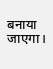बनाया जाएगा।